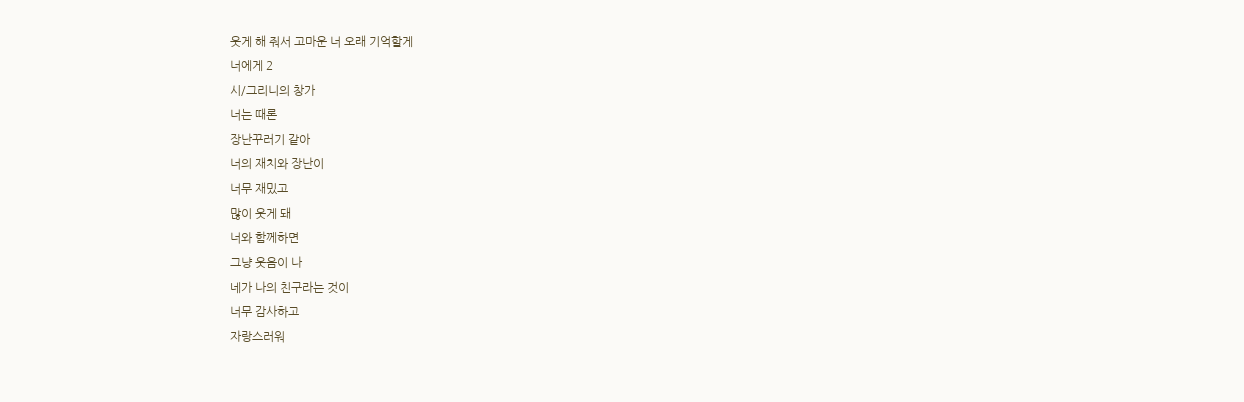웃게 해 줘서 고마운 너 오래 기억할게
너에게 2
시/그리니의 창가
너는 때론
장난꾸러기 같아
너의 재치와 장난이
너무 재밌고
많이 웃게 돼
너와 함께하면
그냥 웃음이 나
네가 나의 친구라는 것이
너무 감사하고
자랑스러워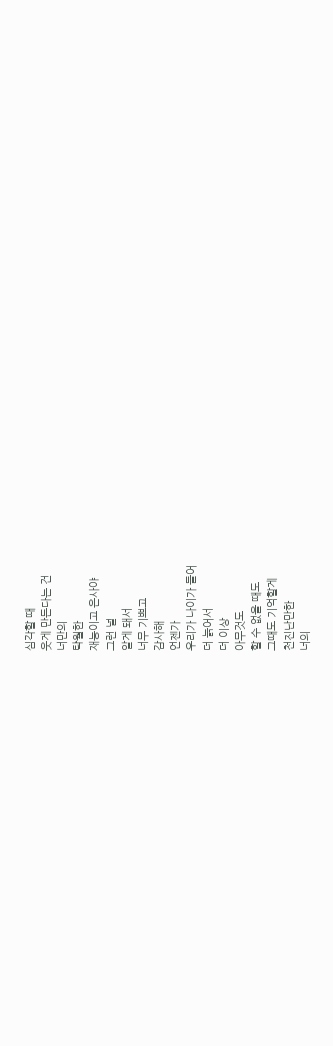심각할 때
웃게 만든다는 건
너만의
탁월한
재능이고 은사야
그런 널
알게 돼서
너무 기쁘고
감사해
언젠가
우리가 나이가 들어
더 늙어서
더 이상
아무것도
할 수 없을 때도
그때도 기억할게
천진난만한
너의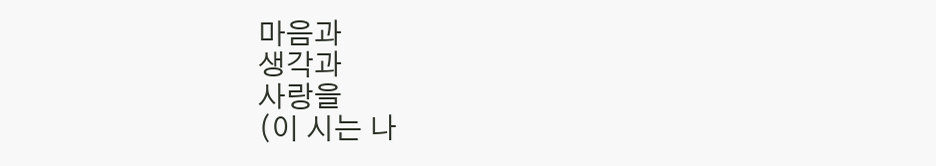마음과
생각과
사랑을
(이 시는 나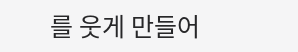를 웃게 만들어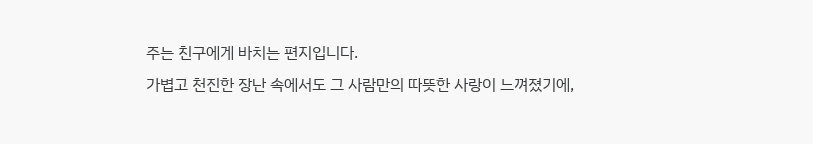주는 친구에게 바치는 편지입니다.
가볍고 천진한 장난 속에서도 그 사람만의 따뜻한 사랑이 느껴졌기에,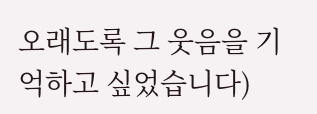오래도록 그 웃음을 기억하고 싶었습니다)